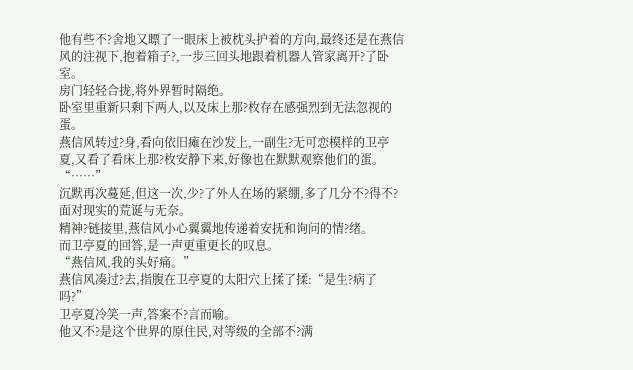他有些不?舍地又瞟了一眼床上被枕头护着的方向,最终还是在燕信风的注视下,抱着箱子?,一步三回头地跟着机器人管家离开?了卧室。
房门轻轻合拢,将外界暂时隔绝。
卧室里重新只剩下两人,以及床上那?枚存在感强烈到无法忽视的蛋。
燕信风转过?身,看向依旧瘫在沙发上,一副生?无可恋模样的卫亭夏,又看了看床上那?枚安静下来,好像也在默默观察他们的蛋。
“……”
沉默再次蔓延,但这一次,少?了外人在场的紧绷,多了几分不?得不?面对现实的荒诞与无奈。
精神?链接里,燕信风小心翼翼地传递着安抚和询问的情?绪。
而卫亭夏的回答,是一声更重更长的叹息。
“燕信风,我的头好痛。”
燕信风凑过?去,指腹在卫亭夏的太阳穴上揉了揉:“是生?病了吗?”
卫亭夏冷笑一声,答案不?言而喻。
他又不?是这个世界的原住民,对等级的全部不?满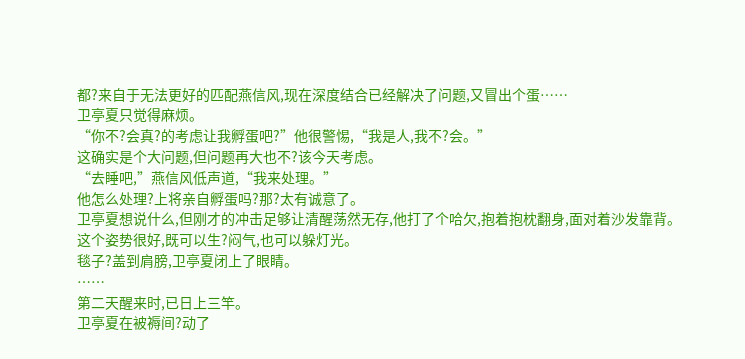都?来自于无法更好的匹配燕信风,现在深度结合已经解决了问题,又冒出个蛋……
卫亭夏只觉得麻烦。
“你不?会真?的考虑让我孵蛋吧?”他很警惕,“我是人,我不?会。”
这确实是个大问题,但问题再大也不?该今天考虑。
“去睡吧,”燕信风低声道,“我来处理。”
他怎么处理?上将亲自孵蛋吗?那?太有诚意了。
卫亭夏想说什么,但刚才的冲击足够让清醒荡然无存,他打了个哈欠,抱着抱枕翻身,面对着沙发靠背。
这个姿势很好,既可以生?闷气,也可以躲灯光。
毯子?盖到肩膀,卫亭夏闭上了眼睛。
……
第二天醒来时,已日上三竿。
卫亭夏在被褥间?动了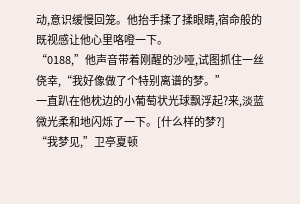动,意识缓慢回笼。他抬手揉了揉眼睛,宿命般的既视感让他心里咯噔一下。
“0188,”他声音带着刚醒的沙哑,试图抓住一丝侥幸,“我好像做了个特别离谱的梦。”
一直趴在他枕边的小葡萄状光球飘浮起?来,淡蓝微光柔和地闪烁了一下。[什么样的梦?]
“我梦见,”卫亭夏顿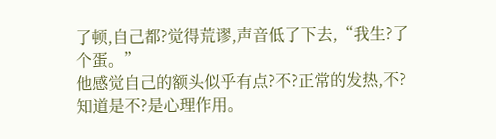了顿,自己都?觉得荒谬,声音低了下去,“我生?了个蛋。”
他感觉自己的额头似乎有点?不?正常的发热,不?知道是不?是心理作用。